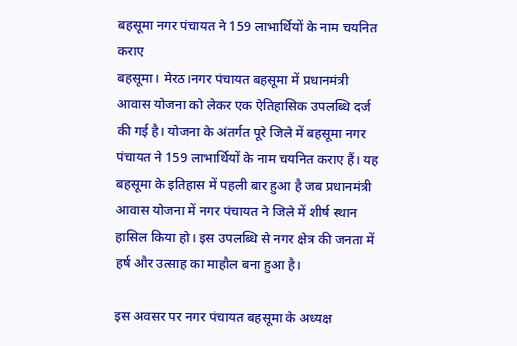बहसूमा नगर पंचायत ने 159 लाभार्थियों के नाम चयनित कराए
बहसूमा। मेरठ।नगर पंचायत बहसूमा में प्रधानमंत्री आवास योजना को लेकर एक ऐतिहासिक उपलब्धि दर्ज की गई है। योजना के अंतर्गत पूरे जिले में बहसूमा नगर पंचायत ने 159 लाभार्थियों के नाम चयनित कराए हैं। यह बहसूमा के इतिहास में पहली बार हुआ है जब प्रधानमंत्री आवास योजना में नगर पंचायत ने जिले में शीर्ष स्थान हासिल किया हो। इस उपलब्धि से नगर क्षेत्र की जनता में हर्ष और उत्साह का माहौल बना हुआ है।

इस अवसर पर नगर पंचायत बहसूमा के अध्यक्ष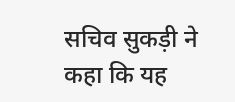सचिव सुकड़ी ने कहा कि यह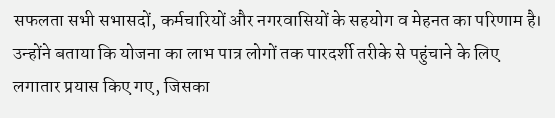सफलता सभी सभासदों, कर्मचारियों और नगरवासियों के सहयोग व मेहनत का परिणाम है। उन्होंने बताया कि योजना का लाभ पात्र लोगों तक पारदर्शी तरीके से पहुंचाने के लिए लगातार प्रयास किए गए, जिसका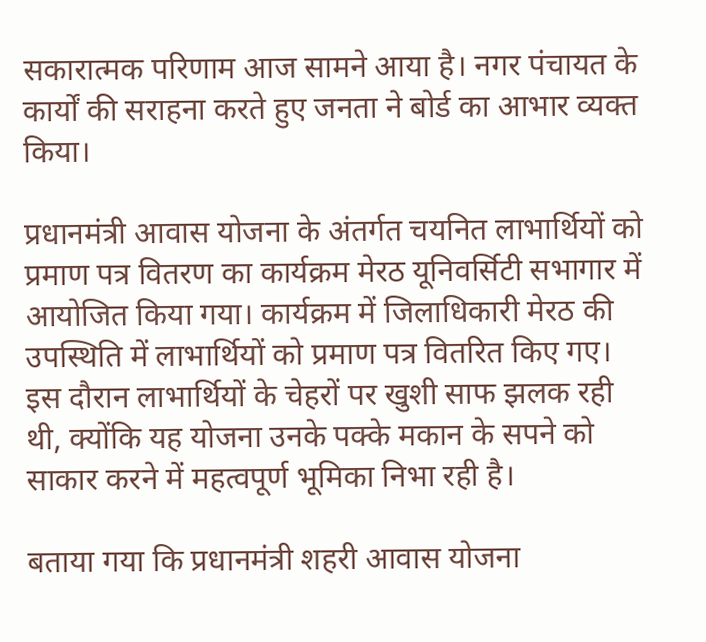सकारात्मक परिणाम आज सामने आया है। नगर पंचायत के कार्यों की सराहना करते हुए जनता ने बोर्ड का आभार व्यक्त किया।

प्रधानमंत्री आवास योजना के अंतर्गत चयनित लाभार्थियों को प्रमाण पत्र वितरण का कार्यक्रम मेरठ यूनिवर्सिटी सभागार में आयोजित किया गया। कार्यक्रम में जिलाधिकारी मेरठ की उपस्थिति में लाभार्थियों को प्रमाण पत्र वितरित किए गए। इस दौरान लाभार्थियों के चेहरों पर खुशी साफ झलक रही थी, क्योंकि यह योजना उनके पक्के मकान के सपने को साकार करने में महत्वपूर्ण भूमिका निभा रही है।

बताया गया कि प्रधानमंत्री शहरी आवास योजना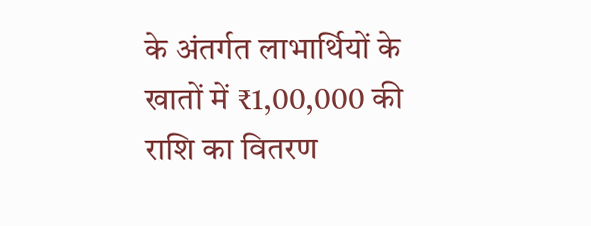के अंतर्गत लाभार्थियों के खातों में ₹1,00,000 की राशि का वितरण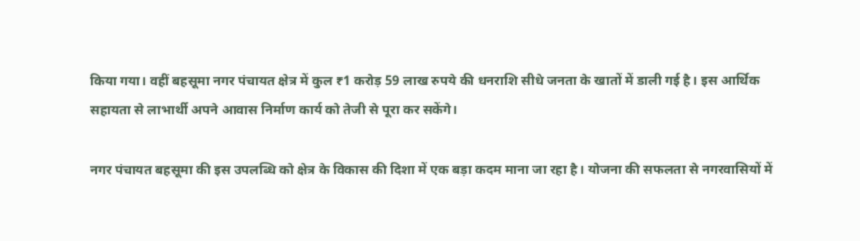किया गया। वहीं बहसूमा नगर पंचायत क्षेत्र में कुल ₹1 करोड़ 59 लाख रुपये की धनराशि सीधे जनता के खातों में डाली गई है। इस आर्थिक सहायता से लाभार्थी अपने आवास निर्माण कार्य को तेजी से पूरा कर सकेंगे।

नगर पंचायत बहसूमा की इस उपलब्धि को क्षेत्र के विकास की दिशा में एक बड़ा कदम माना जा रहा है। योजना की सफलता से नगरवासियों में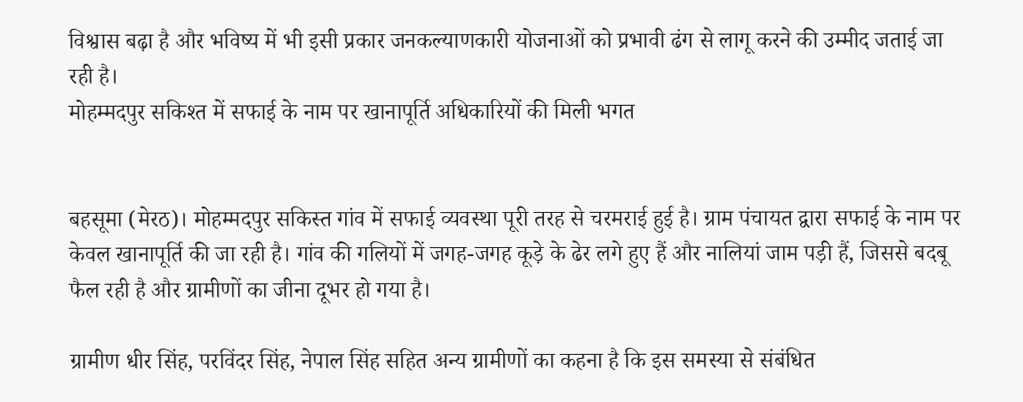विश्वास बढ़ा है और भविष्य में भी इसी प्रकार जनकल्याणकारी योजनाओं को प्रभावी ढंग से लागू करने की उम्मीद जताई जा रही है।
मोहम्मदपुर सकिश्त में सफाई के नाम पर खानापूर्ति अधिकारियों की मिली भगत


बहसूमा (मेरठ)। मोहम्मदपुर सकिस्त गांव में सफाई व्यवस्था पूरी तरह से चरमराई हुई है। ग्राम पंचायत द्वारा सफाई के नाम पर केवल खानापूर्ति की जा रही है। गांव की गलियों में जगह-जगह कूड़े के ढेर लगे हुए हैं और नालियां जाम पड़ी हैं, जिससे बदबू फैल रही है और ग्रामीणों का जीना दूभर हो गया है।

ग्रामीण धीर सिंह, परविंदर सिंह, नेपाल सिंह सहित अन्य ग्रामीणों का कहना है कि इस समस्या से संबंधित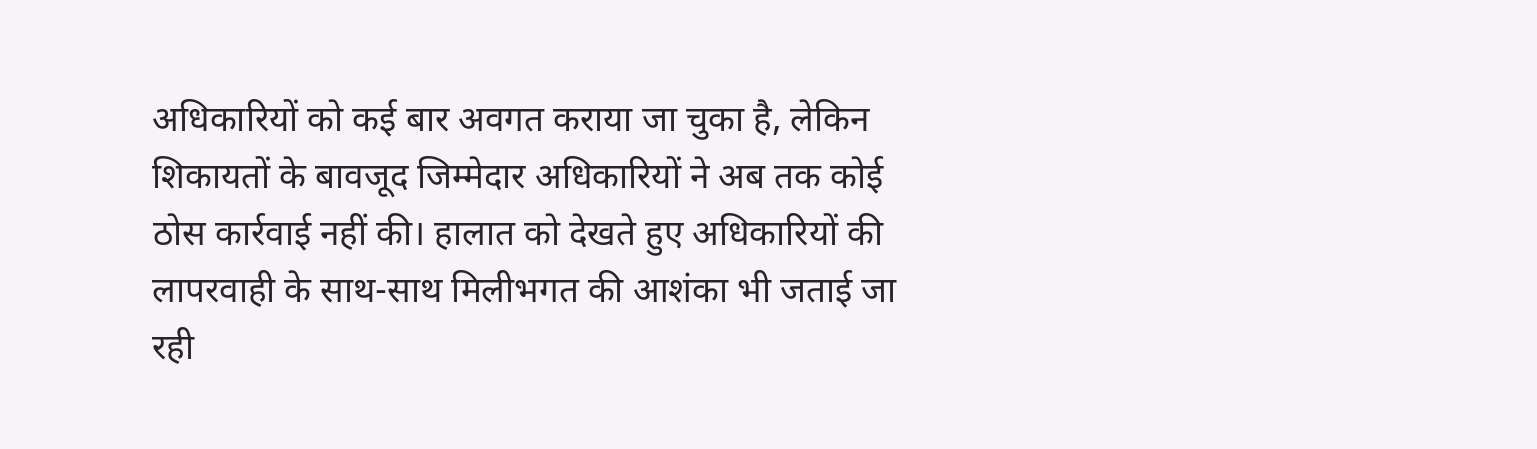अधिकारियों को कई बार अवगत कराया जा चुका है, लेकिन शिकायतों के बावजूद जिम्मेदार अधिकारियों ने अब तक कोई ठोस कार्रवाई नहीं की। हालात को देखते हुए अधिकारियों की लापरवाही के साथ-साथ मिलीभगत की आशंका भी जताई जा रही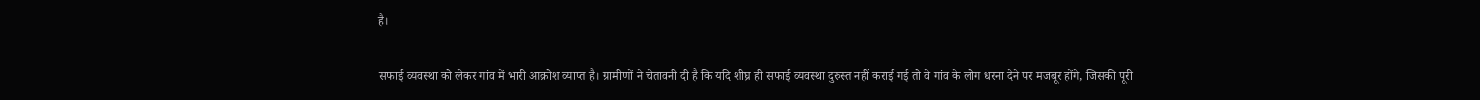है।

सफाई व्यवस्था को लेकर गांव में भारी आक्रोश व्याप्त है। ग्रामीणों ने चेतावनी दी है कि यदि शीघ्र ही सफाई व्यवस्था दुरुस्त नहीं कराई गई तो वे गांव के लोग धरना देने पर मजबूर होंगे, जिसकी पूरी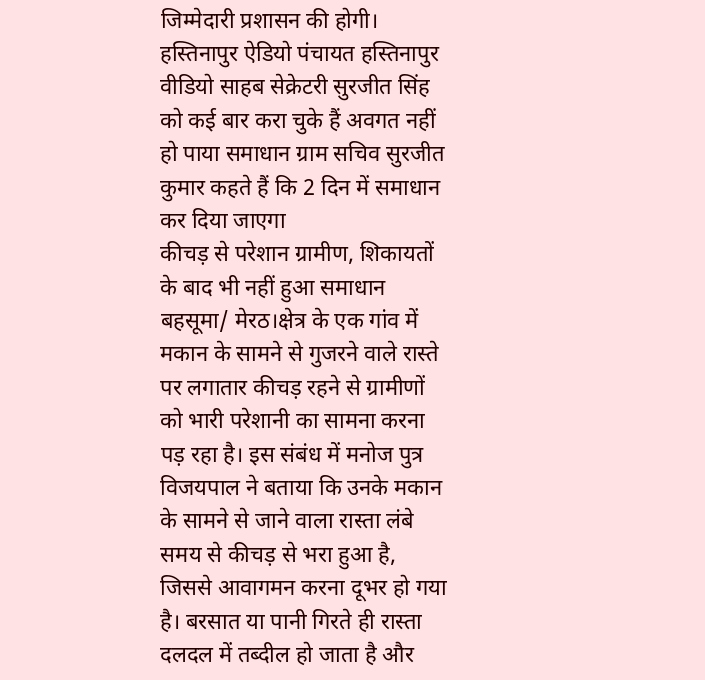जिम्मेदारी प्रशासन की होगी। हस्तिनापुर ऐडियो पंचायत हस्तिनापुर वीडियो साहब सेक्रेटरी सुरजीत सिंह को कई बार करा चुके हैं अवगत नहीं हो पाया समाधान ग्राम सचिव सुरजीत कुमार कहते हैं कि 2 दिन में समाधान कर दिया जाएगा
कीचड़ से परेशान ग्रामीण, शिकायतों के बाद भी नहीं हुआ समाधान
बहसूमा/ मेरठ।क्षेत्र के एक गांव में मकान के सामने से गुजरने वाले रास्ते पर लगातार कीचड़ रहने से ग्रामीणों को भारी परेशानी का सामना करना पड़ रहा है। इस संबंध में मनोज पुत्र विजयपाल ने बताया कि उनके मकान के सामने से जाने वाला रास्ता लंबे समय से कीचड़ से भरा हुआ है, जिससे आवागमन करना दूभर हो गया है। बरसात या पानी गिरते ही रास्ता दलदल में तब्दील हो जाता है और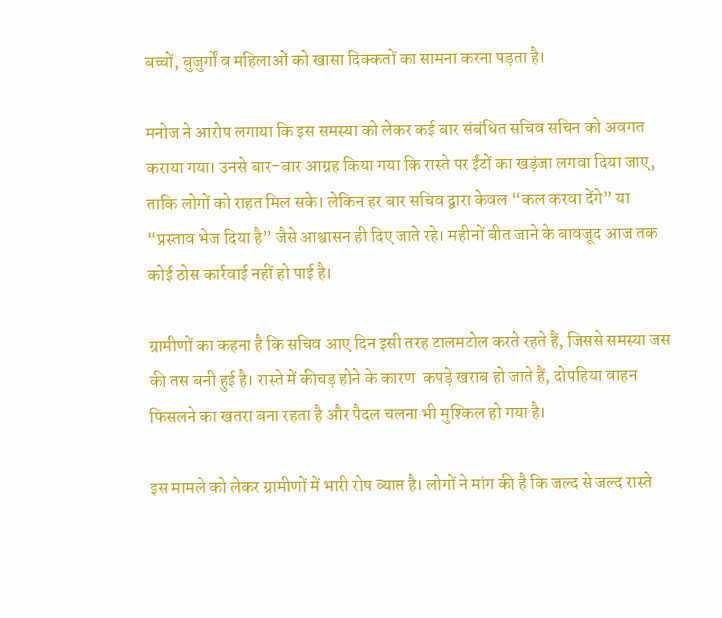बच्चों, बुजुर्गों व महिलाओं को खासा दिक्कतों का सामना करना पड़ता है।

मनोज ने आरोप लगाया कि इस समस्या को लेकर कई बार संबंधित सचिव सचिन को अवगत कराया गया। उनसे बार-बार आग्रह किया गया कि रास्ते पर ईंटों का खड़ंजा लगवा दिया जाए, ताकि लोगों को राहत मिल सके। लेकिन हर बार सचिव द्वारा केवल “कल करवा देंगे” या “प्रस्ताव भेज दिया है” जैसे आश्वासन ही दिए जाते रहे। महीनों बीत जाने के बावजूद आज तक कोई ठोस कार्रवाई नहीं हो पाई है।

ग्रामीणों का कहना है कि सचिव आए दिन इसी तरह टालमटोल करते रहते हैं, जिससे समस्या जस की तस बनी हुई है। रास्ते में कीचड़ होने के कारण  कपड़े खराब हो जाते हैं, दोपहिया वाहन फिसलने का खतरा बना रहता है और पैदल चलना भी मुश्किल हो गया है।

इस मामले को लेकर ग्रामीणों में भारी रोष व्याप्त है। लोगों ने मांग की है कि जल्द से जल्द रास्ते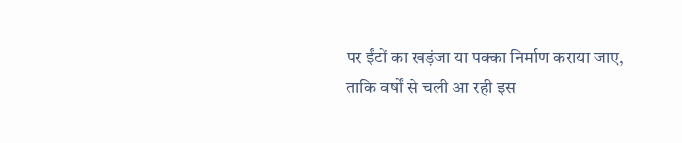पर ईंटों का खड़ंजा या पक्का निर्माण कराया जाए, ताकि वर्षों से चली आ रही इस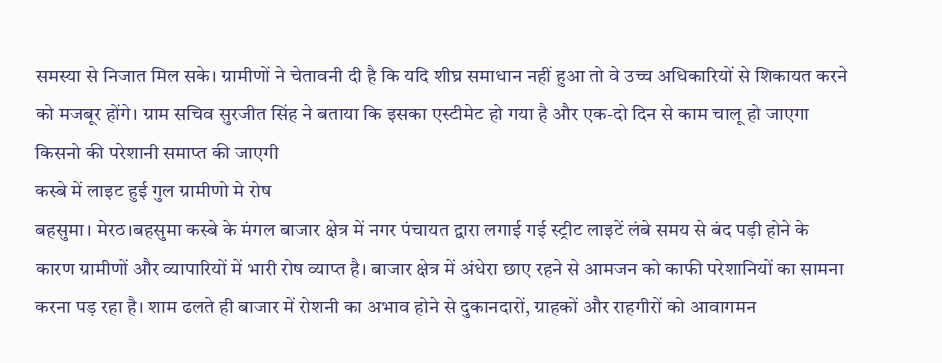समस्या से निजात मिल सके। ग्रामीणों ने चेतावनी दी है कि यदि शीघ्र समाधान नहीं हुआ तो वे उच्च अधिकारियों से शिकायत करने को मजबूर होंगे। ग्राम सचिव सुरजीत सिंह ने बताया कि इसका एस्टीमेट हो गया है और एक-दो दिन से काम चालू हो जाएगा किसनो की परेशानी समाप्त की जाएगी
कस्बे में लाइट हुई गुल ग्रामीणो मे रोष
बहसुमा। मेरठ।बहसुमा कस्बे के मंगल बाजार क्षेत्र में नगर पंचायत द्वारा लगाई गई स्ट्रीट लाइटें लंबे समय से बंद पड़ी होने के कारण ग्रामीणों और व्यापारियों में भारी रोष व्याप्त है। बाजार क्षेत्र में अंधेरा छाए रहने से आमजन को काफी परेशानियों का सामना करना पड़ रहा है। शाम ढलते ही बाजार में रोशनी का अभाव होने से दुकानदारों, ग्राहकों और राहगीरों को आवागमन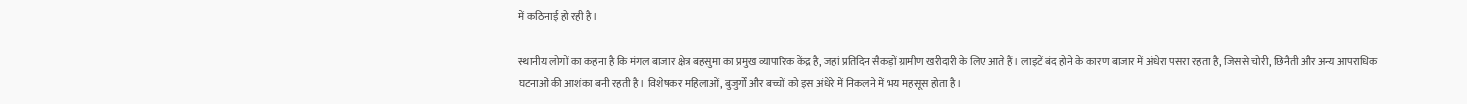में कठिनाई हो रही है।

स्थानीय लोगों का कहना है कि मंगल बाजार क्षेत्र बहसुमा का प्रमुख व्यापारिक केंद्र है, जहां प्रतिदिन सैकड़ों ग्रामीण खरीदारी के लिए आते हैं। लाइटें बंद होने के कारण बाजार में अंधेरा पसरा रहता है, जिससे चोरी, छिनैती और अन्य आपराधिक घटनाओं की आशंका बनी रहती है। विशेषकर महिलाओं, बुजुर्गों और बच्चों को इस अंधेरे में निकलने में भय महसूस होता है।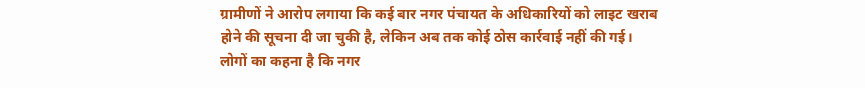ग्रामीणों ने आरोप लगाया कि कई बार नगर पंचायत के अधिकारियों को लाइट खराब होने की सूचना दी जा चुकी है, लेकिन अब तक कोई ठोस कार्रवाई नहीं की गई। लोगों का कहना है कि नगर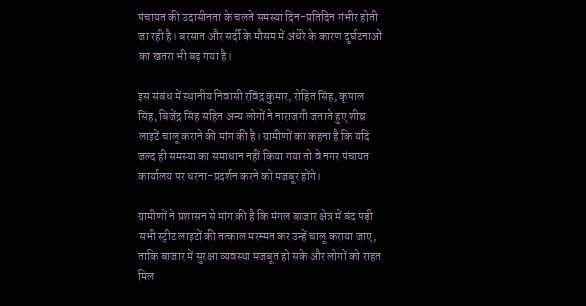पंचायत की उदासीनता के चलते समस्या दिन-प्रतिदिन गंभीर होती जा रही है। बरसात और सर्दी के मौसम में अंधेरे के कारण दुर्घटनाओं का खतरा भी बढ़ गया है।

इस संबंध में स्थानीय निवासी रविंद्र कुमार, रोहित सिंह, कृपाल सिंह, बिजेंद्र सिंह सहित अन्य लोगों ने नाराजगी जताते हुए शीघ्र लाइटें चालू कराने की मांग की है। ग्रामीणों का कहना है कि यदि जल्द ही समस्या का समाधान नहीं किया गया तो वे नगर पंचायत कार्यालय पर धरना-प्रदर्शन करने को मजबूर होंगे।

ग्रामीणों ने प्रशासन से मांग की है कि मंगल बाजार क्षेत्र में बंद पड़ी सभी स्ट्रीट लाइटों की तत्काल मरम्मत कर उन्हें चालू कराया जाए, ताकि बाजार में सुरक्षा व्यवस्था मजबूत हो सके और लोगों को राहत मिल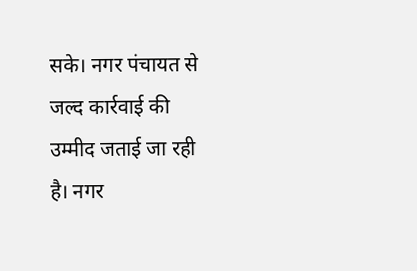सके। नगर पंचायत से जल्द कार्रवाई की उम्मीद जताई जा रही है। नगर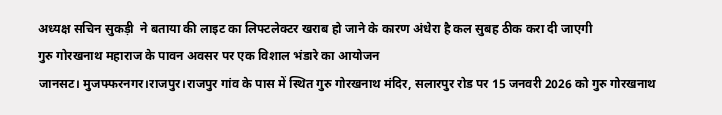अध्यक्ष सचिन सुकड़ी  ने बताया की लाइट का लिफ्टलेक्टर खराब हो जाने के कारण अंधेरा है कल सुबह ठीक करा दी जाएगी
गुरु गोरखनाथ महाराज के पावन अवसर पर एक विशाल भंडारे का आयोजन
जानसट। मुजफ्फरनगर।राजपुर।राजपुर गांव के पास में स्थित गुरु गोरखनाथ मंदिर, सलारपुर रोड पर 15 जनवरी 2026 को गुरु गोरखनाथ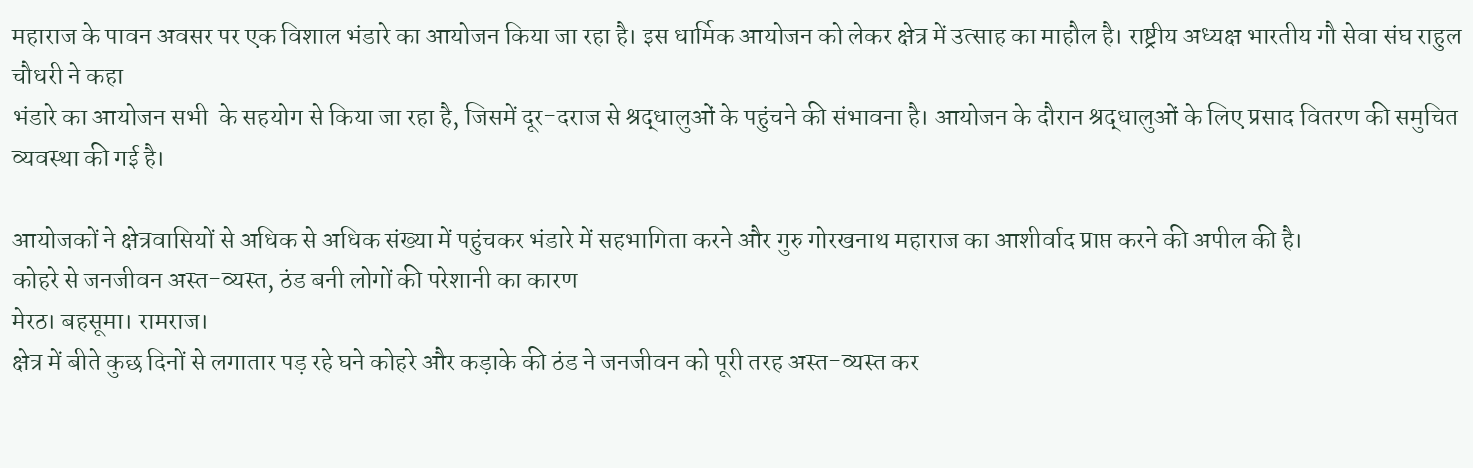महाराज के पावन अवसर पर एक विशाल भंडारे का आयोजन किया जा रहा है। इस धार्मिक आयोजन को लेकर क्षेत्र में उत्साह का माहौल है। राष्ट्रीय अध्यक्ष भारतीय गौ सेवा संघ राहुल चौधरी ने कहा
भंडारे का आयोजन सभी  के सहयोग से किया जा रहा है, जिसमें दूर-दराज से श्रद्धालुओं के पहुंचने की संभावना है। आयोजन के दौरान श्रद्धालुओं के लिए प्रसाद वितरण की समुचित व्यवस्था की गई है।

आयोजकों ने क्षेत्रवासियों से अधिक से अधिक संख्या में पहुंचकर भंडारे में सहभागिता करने और गुरु गोरखनाथ महाराज का आशीर्वाद प्राप्त करने की अपील की है।
कोहरे से जनजीवन अस्त-व्यस्त, ठंड बनी लोगों की परेशानी का कारण
मेरठ। बहसूमा। रामराज।
क्षेत्र में बीते कुछ दिनों से लगातार पड़ रहे घने कोहरे और कड़ाके की ठंड ने जनजीवन को पूरी तरह अस्त-व्यस्त कर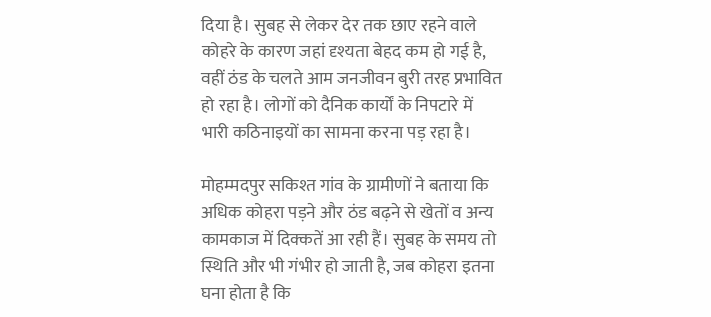दिया है। सुबह से लेकर देर तक छाए रहने वाले कोहरे के कारण जहां दृश्यता बेहद कम हो गई है, वहीं ठंड के चलते आम जनजीवन बुरी तरह प्रभावित हो रहा है। लोगों को दैनिक कार्यों के निपटारे में भारी कठिनाइयों का सामना करना पड़ रहा है।

मोहम्मदपुर सकिश्त गांव के ग्रामीणों ने बताया कि अधिक कोहरा पड़ने और ठंड बढ़ने से खेतों व अन्य कामकाज में दिक्कतें आ रही हैं। सुबह के समय तो स्थिति और भी गंभीर हो जाती है, जब कोहरा इतना घना होता है कि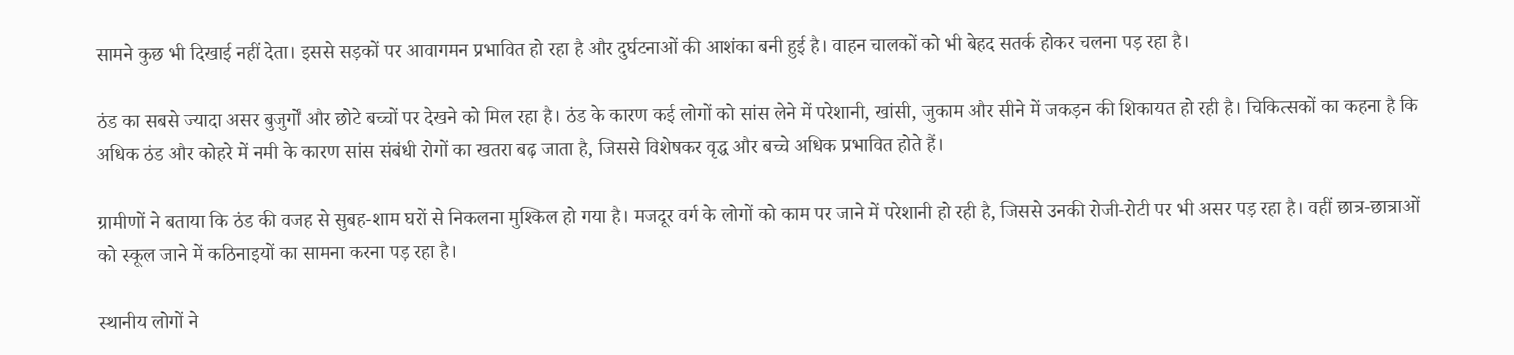सामने कुछ भी दिखाई नहीं देता। इससे सड़कों पर आवागमन प्रभावित हो रहा है और दुर्घटनाओं की आशंका बनी हुई है। वाहन चालकों को भी बेहद सतर्क होकर चलना पड़ रहा है।

ठंड का सबसे ज्यादा असर बुजुर्गों और छोटे बच्चों पर देखने को मिल रहा है। ठंड के कारण कई लोगों को सांस लेने में परेशानी, खांसी, जुकाम और सीने में जकड़न की शिकायत हो रही है। चिकित्सकों का कहना है कि अधिक ठंड और कोहरे में नमी के कारण सांस संबंधी रोगों का खतरा बढ़ जाता है, जिससे विशेषकर वृद्ध और बच्चे अधिक प्रभावित होते हैं।

ग्रामीणों ने बताया कि ठंड की वजह से सुबह-शाम घरों से निकलना मुश्किल हो गया है। मजदूर वर्ग के लोगों को काम पर जाने में परेशानी हो रही है, जिससे उनकी रोजी-रोटी पर भी असर पड़ रहा है। वहीं छात्र-छात्राओं को स्कूल जाने में कठिनाइयों का सामना करना पड़ रहा है।

स्थानीय लोगों ने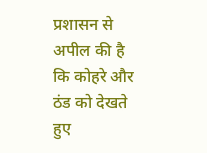प्रशासन से अपील की है कि कोहरे और ठंड को देखते हुए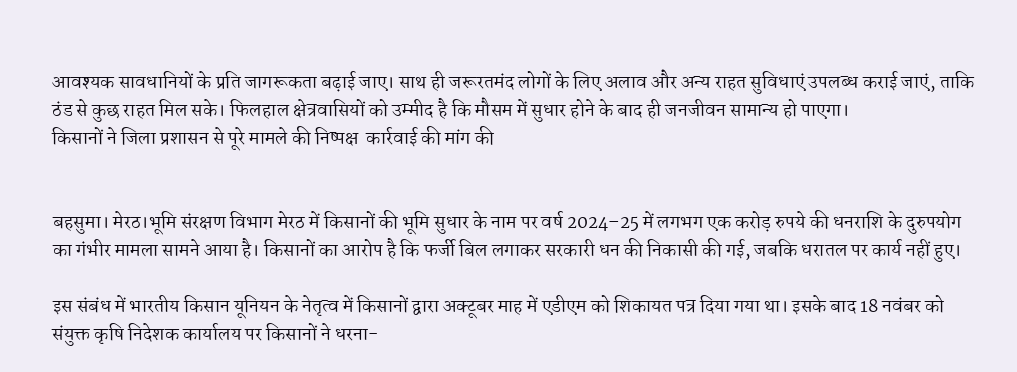आवश्यक सावधानियों के प्रति जागरूकता बढ़ाई जाए। साथ ही जरूरतमंद लोगों के लिए अलाव और अन्य राहत सुविधाएं उपलब्ध कराई जाएं, ताकि ठंड से कुछ राहत मिल सके। फिलहाल क्षेत्रवासियों को उम्मीद है कि मौसम में सुधार होने के बाद ही जनजीवन सामान्य हो पाएगा।
किसानों ने जिला प्रशासन से पूरे मामले की निष्पक्ष  कार्रवाई की मांग की


बहसुमा। मेरठ।भूमि संरक्षण विभाग मेरठ में किसानों की भूमि सुधार के नाम पर वर्ष 2024–25 में लगभग एक करोड़ रुपये की धनराशि के दुरुपयोग का गंभीर मामला सामने आया है। किसानों का आरोप है कि फर्जी बिल लगाकर सरकारी धन की निकासी की गई, जबकि धरातल पर कार्य नहीं हुए।

इस संबंध में भारतीय किसान यूनियन के नेतृत्व में किसानों द्वारा अक्टूबर माह में एडीएम को शिकायत पत्र दिया गया था। इसके बाद 18 नवंबर को संयुक्त कृषि निदेशक कार्यालय पर किसानों ने धरना-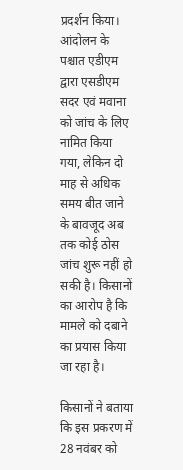प्रदर्शन किया। आंदोलन के पश्चात एडीएम द्वारा एसडीएम सदर एवं मवाना को जांच के लिए नामित किया गया, लेकिन दो माह से अधिक समय बीत जाने के बावजूद अब तक कोई ठोस जांच शुरू नहीं हो सकी है। किसानों का आरोप है कि मामले को दबाने का प्रयास किया जा रहा है।

किसानों ने बताया कि इस प्रकरण में 28 नवंबर को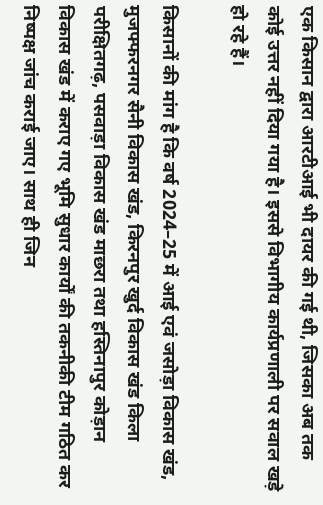एक किसान द्वारा आरटीआई भी दायर की गई थी, जिसका अब तक कोई उत्तर नहीं दिया गया है। इससे विभागीय कार्यप्रणाली पर सवाल खड़े हो रहे हैं।

किसानों की मांग है कि वर्ष 2024–25 में आई एवं जसोड़ा विकास खंड, मुजफ्फरनगर सैनी विकास खंड, किरनपुर खुर्द विकास खंड किला परीक्षितगढ़, पसवाड़ा विकास खंड माछरा तथा हस्तिनापुर कोड़ान विकास खंड में कराए गए भूमि सुधार कार्यों की तकनीकी टीम गठित कर निष्पक्ष जांच कराई जाए। साथ ही जिन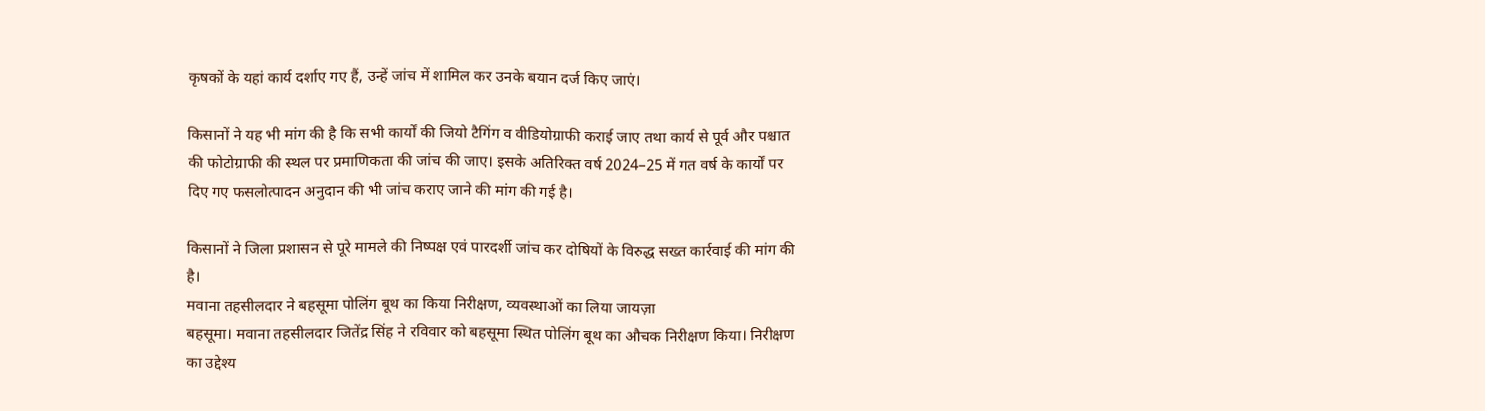कृषकों के यहां कार्य दर्शाए गए हैं, उन्हें जांच में शामिल कर उनके बयान दर्ज किए जाएं।

किसानों ने यह भी मांग की है कि सभी कार्यों की जियो टैगिंग व वीडियोग्राफी कराई जाए तथा कार्य से पूर्व और पश्चात की फोटोग्राफी की स्थल पर प्रमाणिकता की जांच की जाए। इसके अतिरिक्त वर्ष 2024–25 में गत वर्ष के कार्यों पर दिए गए फसलोत्पादन अनुदान की भी जांच कराए जाने की मांग की गई है।

किसानों ने जिला प्रशासन से पूरे मामले की निष्पक्ष एवं पारदर्शी जांच कर दोषियों के विरुद्ध सख्त कार्रवाई की मांग की है।
मवाना तहसीलदार ने बहसूमा पोलिंग बूथ का किया निरीक्षण, व्यवस्थाओं का लिया जायज़ा
बहसूमा। मवाना तहसीलदार जितेंद्र सिंह ने रविवार को बहसूमा स्थित पोलिंग बूथ का औचक निरीक्षण किया। निरीक्षण का उद्देश्य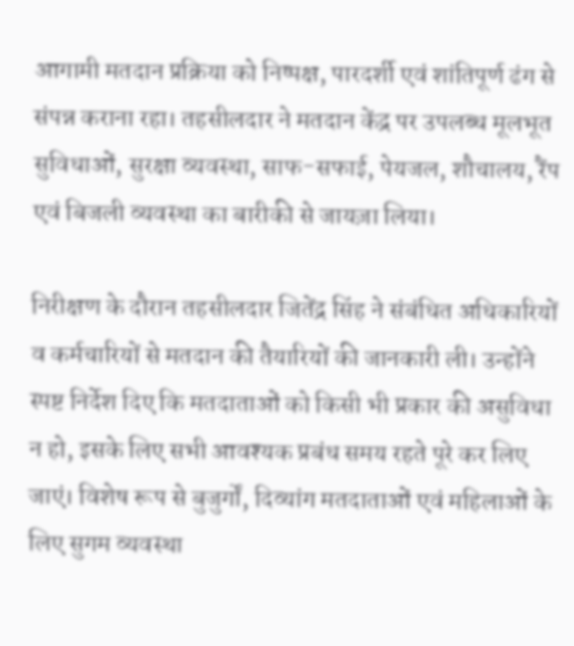आगामी मतदान प्रक्रिया को निष्पक्ष, पारदर्शी एवं शांतिपूर्ण ढंग से संपन्न कराना रहा। तहसीलदार ने मतदान केंद्र पर उपलब्ध मूलभूत सुविधाओं, सुरक्षा व्यवस्था, साफ-सफाई, पेयजल, शौचालय, रैंप एवं बिजली व्यवस्था का बारीकी से जायज़ा लिया।

निरीक्षण के दौरान तहसीलदार जितेंद्र सिंह ने संबंधित अधिकारियों व कर्मचारियों से मतदान की तैयारियों की जानकारी ली। उन्होंने स्पष्ट निर्देश दिए कि मतदाताओं को किसी भी प्रकार की असुविधा न हो, इसके लिए सभी आवश्यक प्रबंध समय रहते पूरे कर लिए जाएं। विशेष रूप से बुजुर्गों, दिव्यांग मतदाताओं एवं महिलाओं के लिए सुगम व्यवस्था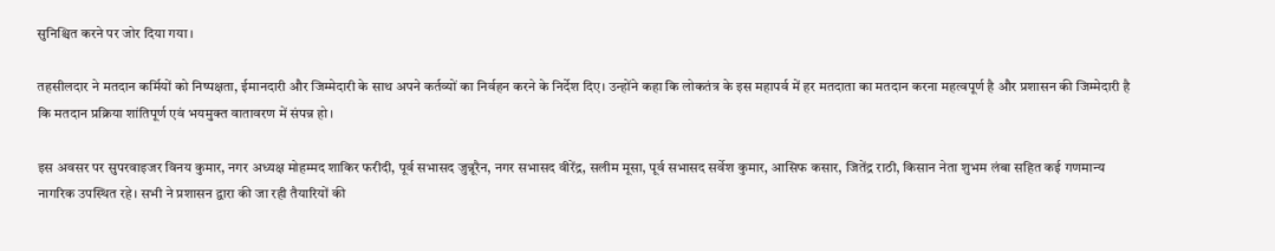सुनिश्चित करने पर जोर दिया गया।

तहसीलदार ने मतदान कर्मियों को निष्पक्षता, ईमानदारी और जिम्मेदारी के साथ अपने कर्तव्यों का निर्वहन करने के निर्देश दिए। उन्होंने कहा कि लोकतंत्र के इस महापर्व में हर मतदाता का मतदान करना महत्वपूर्ण है और प्रशासन की जिम्मेदारी है कि मतदान प्रक्रिया शांतिपूर्ण एवं भयमुक्त वातावरण में संपन्न हो।

इस अवसर पर सुपरवाइजर विनय कुमार, नगर अध्यक्ष मोहम्मद शाकिर फरीदी, पूर्व सभासद जुन्नूरैन, नगर सभासद वीरेंद्र, सलीम मूसा, पूर्व सभासद सर्वेश कुमार, आसिफ कसार, जितेंद्र राठी, किसान नेता शुभम लंबा सहित कई गणमान्य नागरिक उपस्थित रहे। सभी ने प्रशासन द्वारा की जा रही तैयारियों की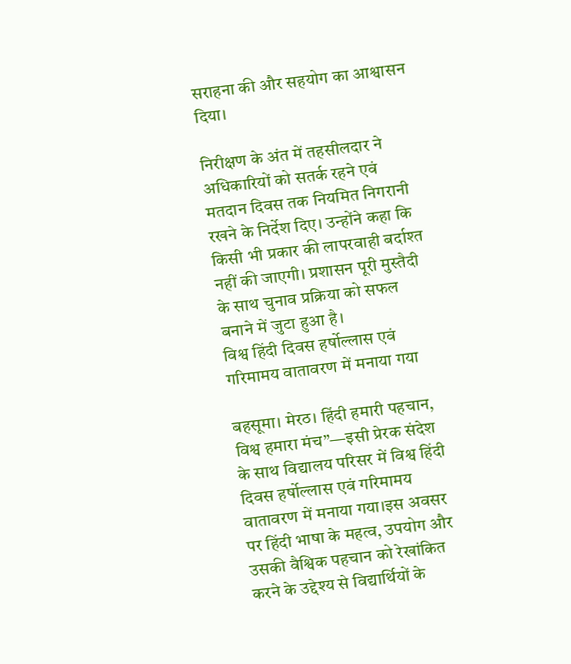सराहना की और सहयोग का आश्वासन दिया।

निरीक्षण के अंत में तहसीलदार ने अधिकारियों को सतर्क रहने एवं मतदान दिवस तक नियमित निगरानी रखने के निर्देश दिए। उन्होंने कहा कि किसी भी प्रकार की लापरवाही बर्दाश्त नहीं की जाएगी। प्रशासन पूरी मुस्तैदी के साथ चुनाव प्रक्रिया को सफल बनाने में जुटा हुआ है।
विश्व हिंदी दिवस हर्षोल्लास एवं गरिमामय वातावरण में मनाया गया

बहसूमा। मेरठ। हिंदी हमारी पहचान, विश्व हमारा मंच”—इसी प्रेरक संदेश के साथ विद्यालय परिसर में विश्व हिंदी दिवस हर्षोल्लास एवं गरिमामय वातावरण में मनाया गया।इस अवसर पर हिंदी भाषा के महत्व, उपयोग और उसकी वैश्विक पहचान को रेखांकित करने के उद्देश्य से विद्यार्थियों के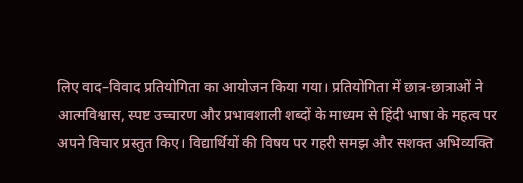लिए वाद–विवाद प्रतियोगिता का आयोजन किया गया। प्रतियोगिता में छात्र-छात्राओं ने आत्मविश्वास, स्पष्ट उच्चारण और प्रभावशाली शब्दों के माध्यम से हिंदी भाषा के महत्व पर अपने विचार प्रस्तुत किए। विद्यार्थियों की विषय पर गहरी समझ और सशक्त अभिव्यक्ति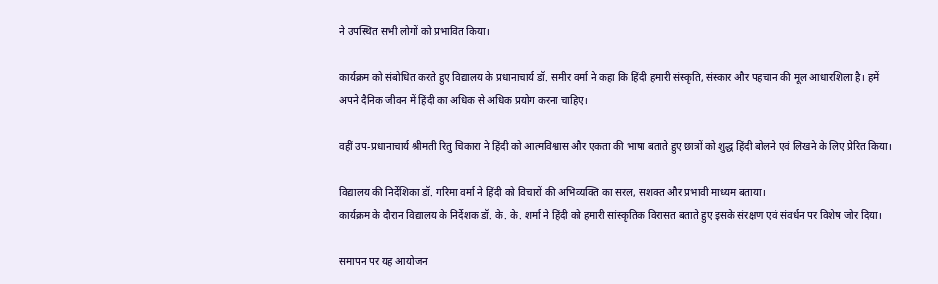ने उपस्थित सभी लोगों को प्रभावित किया।

कार्यक्रम को संबोधित करते हुए विद्यालय के प्रधानाचार्य डॉ. समीर वर्मा ने कहा कि हिंदी हमारी संस्कृति, संस्कार और पहचान की मूल आधारशिला है। हमें अपने दैनिक जीवन में हिंदी का अधिक से अधिक प्रयोग करना चाहिए।

वहीं उप-प्रधानाचार्य श्रीमती रितु चिकारा ने हिंदी को आत्मविश्वास और एकता की भाषा बताते हुए छात्रों को शुद्ध हिंदी बोलने एवं लिखने के लिए प्रेरित किया।

विद्यालय की निर्देशिका डॉ. गरिमा वर्मा ने हिंदी को विचारों की अभिव्यक्ति का सरल, सशक्त और प्रभावी माध्यम बताया।
कार्यक्रम के दौरान विद्यालय के निर्देशक डॉ. के. के. शर्मा ने हिंदी को हमारी सांस्कृतिक विरासत बताते हुए इसके संरक्षण एवं संवर्धन पर विशेष जोर दिया।

समापन पर यह आयोजन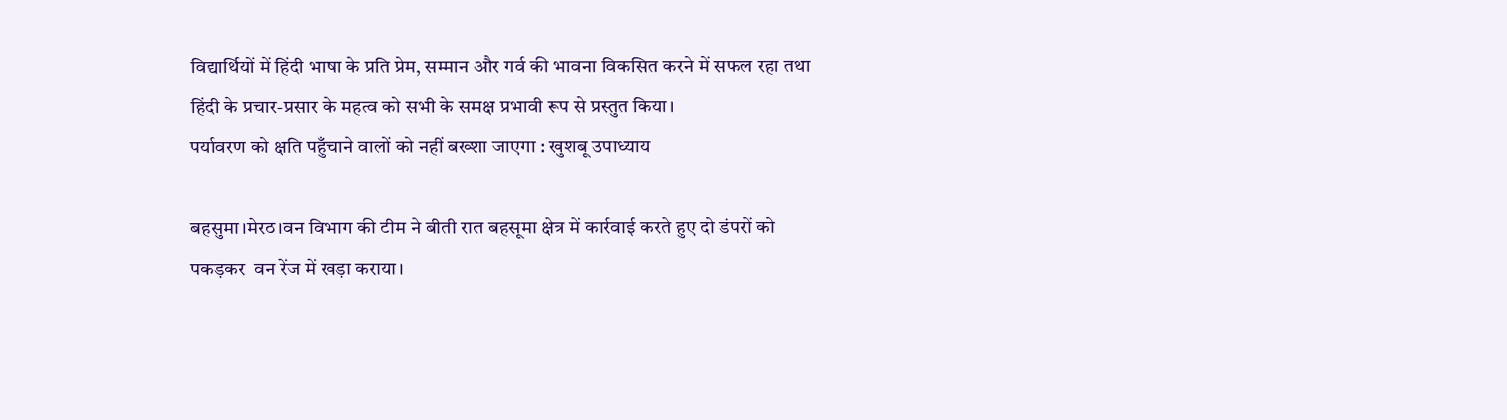विद्यार्थियों में हिंदी भाषा के प्रति प्रेम, सम्मान और गर्व की भावना विकसित करने में सफल रहा तथा हिंदी के प्रचार-प्रसार के महत्व को सभी के समक्ष प्रभावी रूप से प्रस्तुत किया।
पर्यावरण को क्षति पहुँचाने वालों को नहीं बख्शा जाएगा : खुशबू उपाध्याय

बहसुमा।मेरठ।वन विभाग की टीम ने बीती रात बहसूमा क्षेत्र में कार्रवाई करते हुए दो डंपरों को पकड़कर  वन रेंज में खड़ा कराया।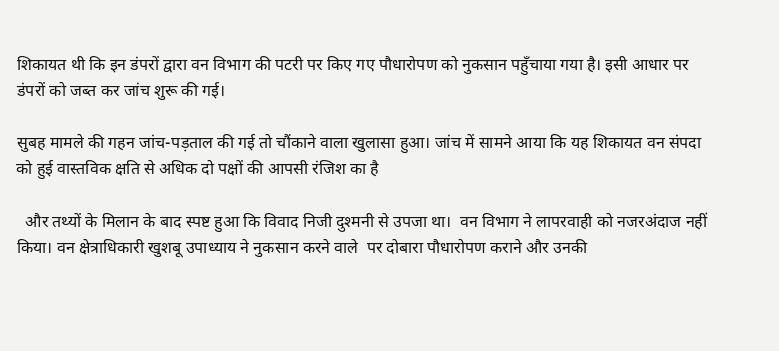शिकायत थी कि इन डंपरों द्वारा वन विभाग की पटरी पर किए गए पौधारोपण को नुकसान पहुँचाया गया है। इसी आधार पर डंपरों को जब्त कर जांच शुरू की गई।

सुबह मामले की गहन जांच-पड़ताल की गई तो चौंकाने वाला खुलासा हुआ। जांच में सामने आया कि यह शिकायत वन संपदा को हुई वास्तविक क्षति से अधिक दो पक्षों की आपसी रंजिश का है

  और तथ्यों के मिलान के बाद स्पष्ट हुआ कि विवाद निजी दुश्मनी से उपजा था।  वन विभाग ने लापरवाही को नजरअंदाज नहीं किया। वन क्षेत्राधिकारी खुशबू उपाध्याय ने नुकसान करने वाले  पर दोबारा पौधारोपण कराने और उनकी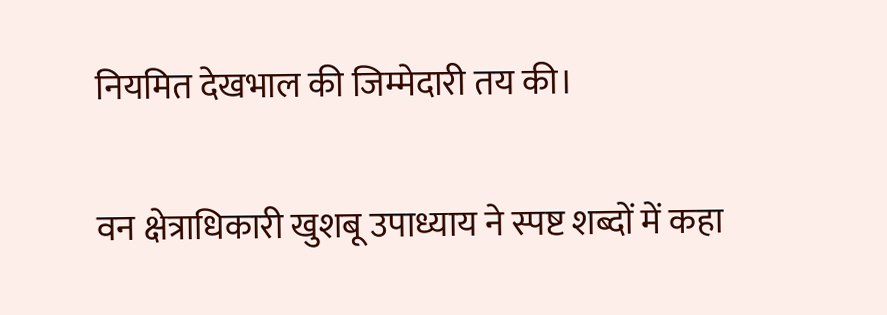नियमित देखभाल की जिम्मेदारी तय की।

वन क्षेत्राधिकारी खुशबू उपाध्याय ने स्पष्ट शब्दों में कहा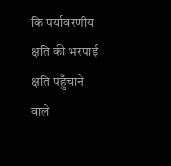कि पर्यावरणीय क्षति की भरपाई क्षति पहुँचाने वाले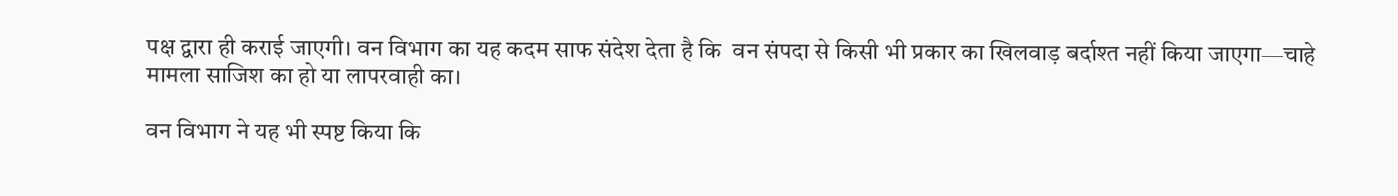पक्ष द्वारा ही कराई जाएगी। वन विभाग का यह कदम साफ संदेश देता है कि  वन संपदा से किसी भी प्रकार का खिलवाड़ बर्दाश्त नहीं किया जाएगा—चाहे मामला साजिश का हो या लापरवाही का।

वन विभाग ने यह भी स्पष्ट किया कि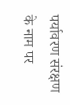पर्यावरण संरक्षण के नाम पर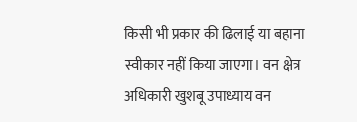किसी भी प्रकार की ढिलाई या बहाना स्वीकार नहीं किया जाएगा। वन क्षेत्र अधिकारी खुशबू उपाध्याय वन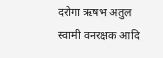दरोगा ऋषभ अतुल स्वामी वनरक्षक आदि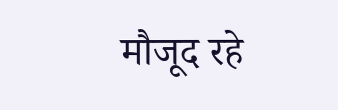मौजूद रहे